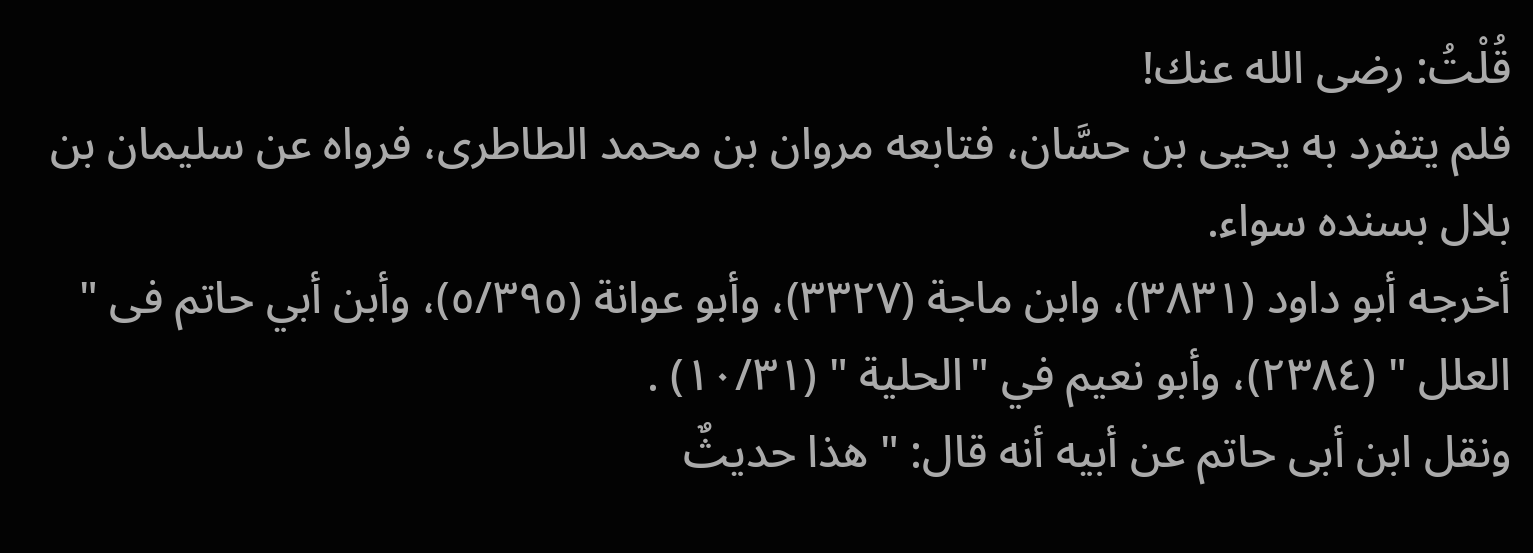قُلْتُ: رضى الله عنك!
فلم يتفرد به يحيى بن حسَّان، فتابعه مروان بن محمد الطاطرى، فرواه عن سليمان بن بلال بسنده سواء.
أخرجه أبو داود (٣٨٣١)، وابن ماجة (٣٣٢٧)، وأبو عوانة (٥/٣٩٥)، وأبن أبي حاتم فى " العلل " (٢٣٨٤)، وأبو نعيم في "الحلية " (١٠/٣١) .
ونقل ابن أبى حاتم عن أبيه أنه قال: " هذا حديثٌ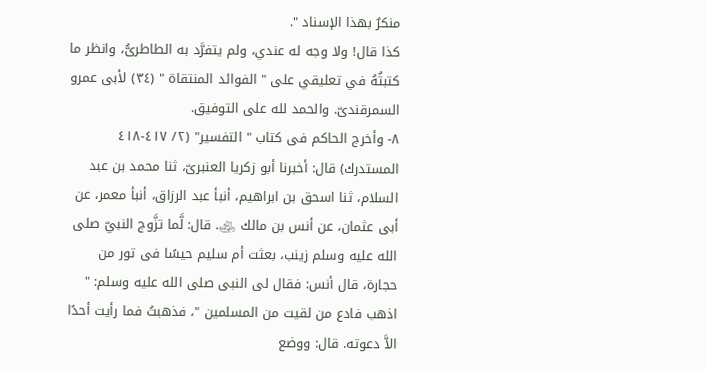منكرٌ بهذا الإسناد ".
كذا قال! ولا وجه له عندي، ولم يتفرَّد به الطاطرىُّ، وانظر ما كتبتُهُ في تعليقي على " الفوائد المنتقاة " (٣٤) لأبى عمرو السمرقندىّ. والحمد لله على التوفيق.
٨- وأخرج الحاكم فى كتاب " التفسير" (٢/ ٤١٧-٤١٨ المستدرك) قال: أخبرنا أبو زكريا العنبرىّ، ثنا محمد بن عبد السلام، ثنا اسحق بن ابراهيم، أنبأ عبد الرزاق، أنبأ معمر، عن أبى عثمان، عن أنس بن مالك ﵁. قال: لَّما تزَّوج النبيّ صلى الله عليه وسلم زينب، بعثت أم سليم حيسًا فى تور من حجارة، قال أنس: فقال لى النبى صلى الله عليه وسلم: " اذهب فادع من لقيت من المسلمين "، فذهبتُ فما رأيت أحدًا الاَّ دعوته. قال: ووضع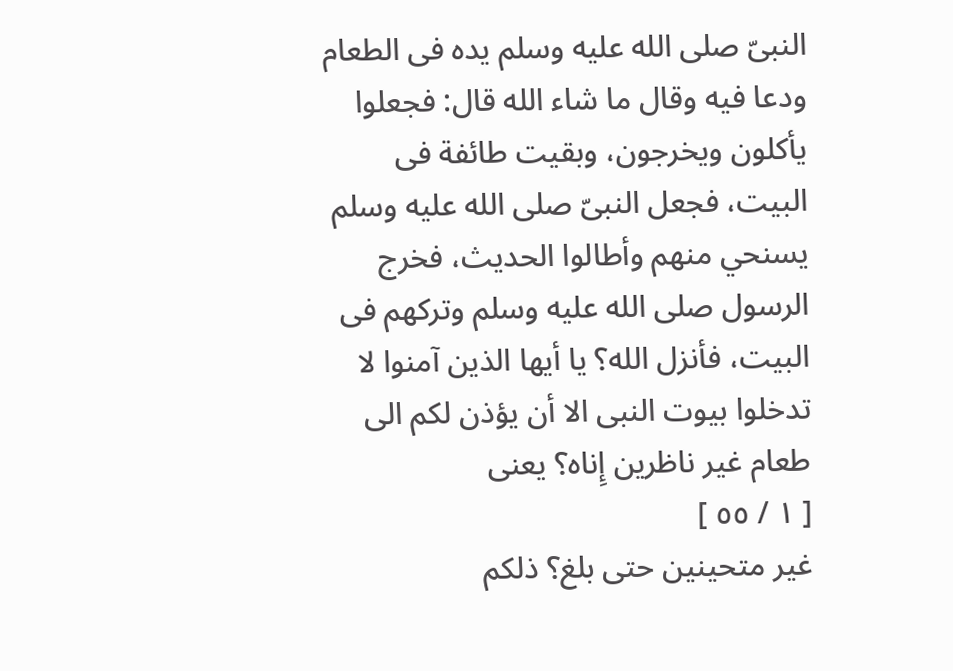النبىّ صلى الله عليه وسلم يده فى الطعام ودعا فيه وقال ما شاء الله قال: فجعلوا يأكلون ويخرجون، وبقيت طائفة فى البيت، فجعل النبىّ صلى الله عليه وسلم يسنحي منهم وأطالوا الحديث، فخرج الرسول صلى الله عليه وسلم وتركهم فى البيت، فأنزل الله؟ يا أيها الذين آمنوا لا تدخلوا بيوت النبى الا أن يؤذن لكم الى طعام غير ناظرين إِناه؟ يعنى
[ ١ / ٥٥ ]
غير متحينين حتى بلغ؟ ذلكم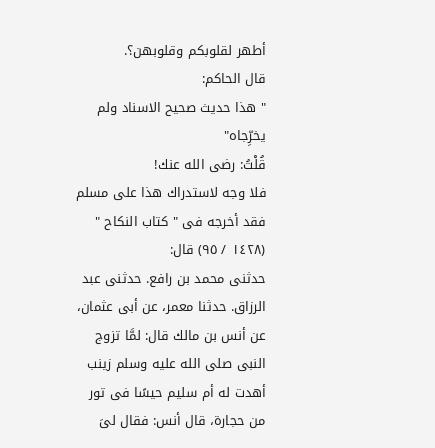أطهر لقلوبكم وقلوبهن؟.
قال الحاكم:
" هذا حديث صحيح الاسناد ولم يخرِّجاه"
قُلْتُ: رضى الله عنك!
فلا وجه لاستدراك هذا على مسلم فقد أخرجه فى " كتاب النكاح " (١٤٢٨ / ٩٥) قال:
حدثنى محمد بن رافع. حدثنى عبد الرزاق. حدثنا معمر، عن أبى عثمان، عن أنس بن مالك قال: لمَّا تزوج النبى صلى الله عليه وسلم زينب أهدت له أم سليم حيسًا فى تور من حجارة، قال أنس: فقال لىَ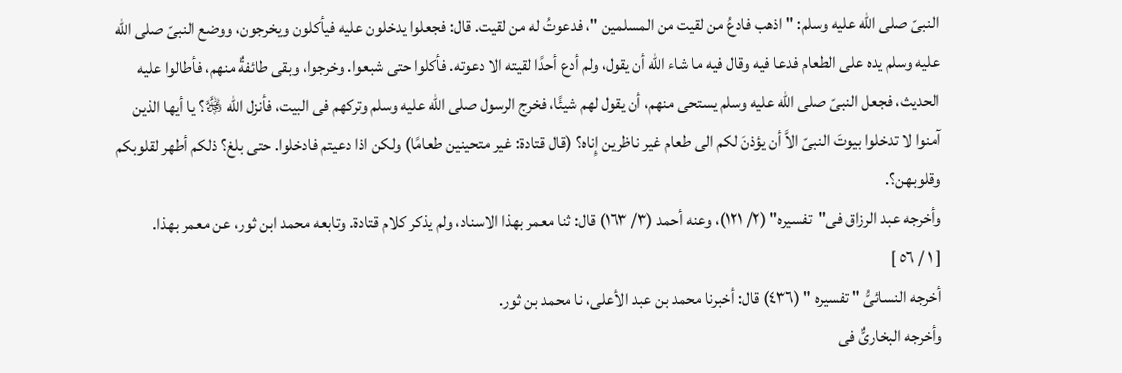النبىّ صلى الله عليه وسلم: " اذهب فادعُ من لقيت من المسلمين "، فدعوتُ له من لقيت. قال: فجعلوا يدخلون عليه فيأكلون ويخرجون، ووضع النبىّ صلى الله عليه وسلم يده على الطعام فدعا فيه وقال فيه ما شاء الله أن يقول، ولم أدع أحدًا لقيته الا دعوته. فأكلوا حتى شبعوا. وخرجوا، وبقى طائفةٌ منهم، فأطالوا عليه الحديث، فجعل النبىّ صلى الله عليه وسلم يستحى منهم، أن يقول لهم شيئًا، فخرج الرسول صلى الله عليه وسلم وتركهم فى البيت، فأنزل الله ﷿؟ يا أيها الذين آمنوا لا تدخلوا بيوتَ النبىّ الاَّ أن يؤذنَ لكم الى طعام غير ناظرين إِناه؟ (قال قتادة: غير متحينين طعامًا) ولكن اذا دعيتم فادخلوا. حتى بلغ؟ ذلكم أطهر لقلوبكم وقلوبهن؟.
وأخرجه عبد الرزاق فى"تفسيره" (٢/ ١٢١)، وعنه أحمد (٣/ ١٦٣) قال: ثنا معمر بهذا الاسناد، ولم يذكر كلام قتادة. وتابعه محمد ابن ثور، عن معمر بهذا.
[ ١ / ٥٦ ]
أخرجه النسائىُّ " تفسيره " (٤٣٦) قال: أخبرنا محمد بن عبد الأعلى، نا محمد بن ثور.
وأخرجه البخارىٌّ فى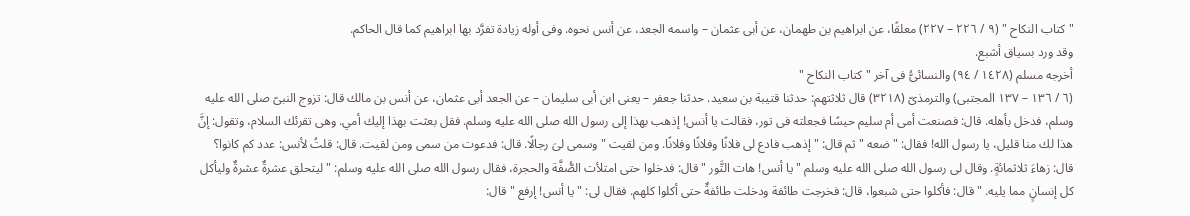" كتاب النكاح " (٩ / ٢٢٦ – ٢٢٧) معلقًا، عن ابراهيم بن طهمان، عن أبى عثمان – واسمه الجعد، عن أنس نحوه. وفى أوله زيادة تفرَّد بها ابراهيم كما قال الحاكم.
وقد ورد بسياق أشبع.
أخرجه مسلم (١٤٢٨ / ٩٤) والنسائىُّ فى آخر " كتاب النكاح "
(٦ / ١٣٦ – ١٣٧ المجتبى) والترمذىّ (٣٢١٨) قال ثلاثتهم: حدثنا قتيبة بن سعيد. حدثنا جعفر – يعنى ابن أبى سليمان – عن الجعد أبى عثمان، عن أنس بن مالك قال: تزوج النبىّ صلى الله عليه وسلم، فدخل بأهله. قال: فصنعت أمى أم سليم حيسًا فجعلته فى تور، فقالت يا أنس! إذهب بهذا إلى رسول الله صلى الله عليه وسلم. فقل بعثت بهذا إليك أمي. وهى تقرئك السلام، وتقول: إنَّ هذا لك منا قليل، يا رسول الله! فقال: " ضعه " ثم قال: " إذهب فادع لى فلانًا وفلانًا وفلانًا. ومن لقيت " وسمى لىَ رجالًا. قال: فدعوت من سمى ومن لقيت. قال: قلتُ لأنس: عدد كم كانوا؟ قال: زهاءَ ثلاثمائةٍ. وقال لى رسول الله صلى الله عليه وسلم " يا أنس! هات التَّور " قال: فدخلوا حتى امتلأت الصُّفَّة والحجرة، فقال رسول الله صلى الله عليه وسلم: " ليتحلق عشرةٌ عشرةٌ وليأكل كل إنسانٍ مما يليه. " قال: فأكلوا حتى شبعوا، قال: فخرجت طائفة ودخلت طائفةٌ حتى أكلوا كلهم. فقال لى: " يا أنس! إرفع " قال: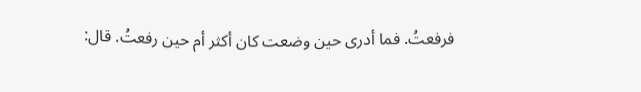فرفعتُ. فما أدرى حين وضعت كان أكثر أم حين رفعتُ. قال: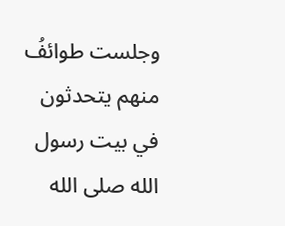وجلست طوائفُ منهم يتحدثون في بيت رسول الله صلى الله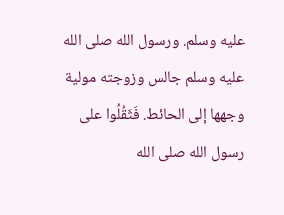عليه وسلم. ورسول الله صلى الله عليه وسلم جالس وزوجته مولية وجهها إلى الحائط. فَثَقُلُوا على رسول الله صلى الله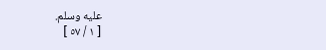عليه وسلم.
[ ١ / ٥٧ ]